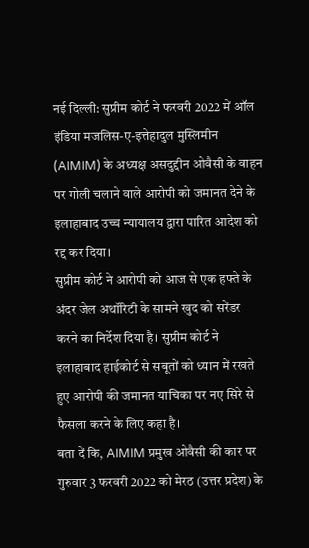नई दिल्ली: सुप्रीम कोर्ट ने फरवरी 2022 में ऑल इंडिया मजलिस-ए-इत्तेहादुल मुस्लिमीन (AIMIM) के अध्यक्ष असदुद्दीन ओवैसी के वाहन पर गोली चलाने वाले आरोपी को जमानत देने के इलाहाबाद उच्च न्यायालय द्वारा पारित आदेश को रद्द कर दिया।
सुप्रीम कोर्ट ने आरोपी को आज से एक हफ्ते के अंदर जेल अथॉरिटी के सामने खुद को सरेंडर करने का निर्देश दिया है। सुप्रीम कोर्ट ने इलाहाबाद हाईकोर्ट से सबूतों को ध्यान में रखते हुए आरोपी की जमानत याचिका पर नए सिरे से फैसला करने के लिए कहा है।
बता दें कि, AIMIM प्रमुख ओवैसी की कार पर गुरुवार 3 फरवरी 2022 को मेरठ (उत्तर प्रदेश) के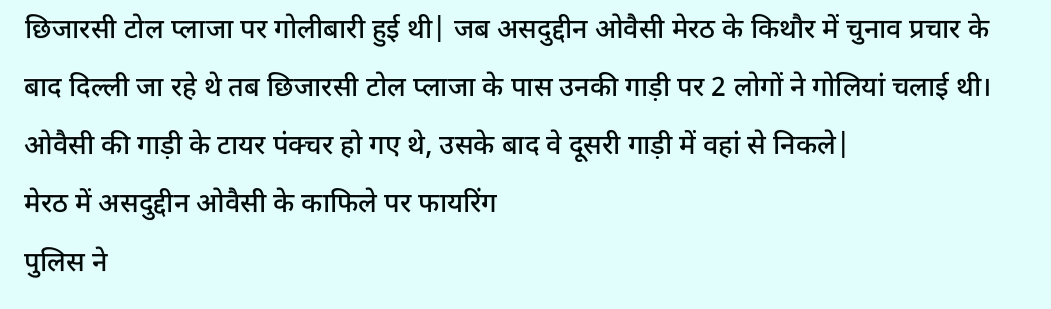छिजारसी टोल प्लाजा पर गोलीबारी हुई थी| जब असदुद्दीन ओवैसी मेरठ के किथौर में चुनाव प्रचार के बाद दिल्ली जा रहे थे तब छिजारसी टोल प्लाजा के पास उनकी गाड़ी पर 2 लोगों ने गोलियां चलाई थी। ओवैसी की गाड़ी के टायर पंक्चर हो गए थे, उसके बाद वे दूसरी गाड़ी में वहां से निकले|
मेरठ में असदुद्दीन ओवैसी के काफिले पर फायरिंग
पुलिस ने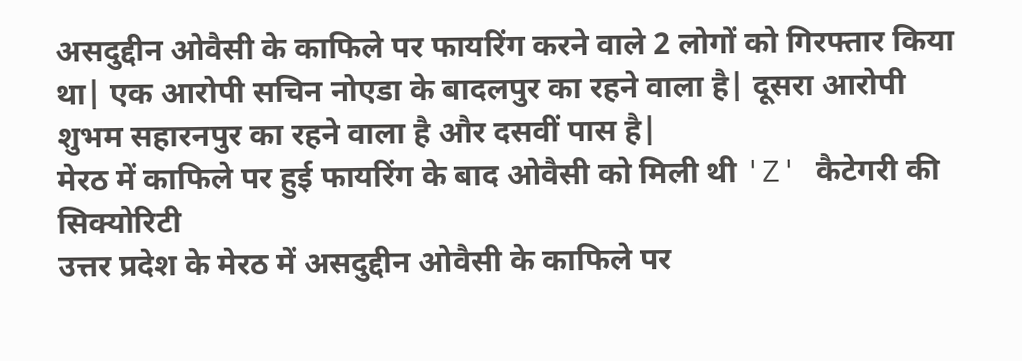असदुद्दीन ओवैसी के काफिले पर फायरिंग करने वाले 2 लोगों को गिरफ्तार किया था| एक आरोपी सचिन नोएडा के बादलपुर का रहने वाला है| दूसरा आरोपी शुभम सहारनपुर का रहने वाला है और दसवीं पास है|
मेरठ में काफिले पर हुई फायरिंग के बाद ओवैसी को मिली थी 'Z' कैटेगरी की सिक्योरिटी
उत्तर प्रदेश के मेरठ में असदुद्दीन ओवैसी के काफिले पर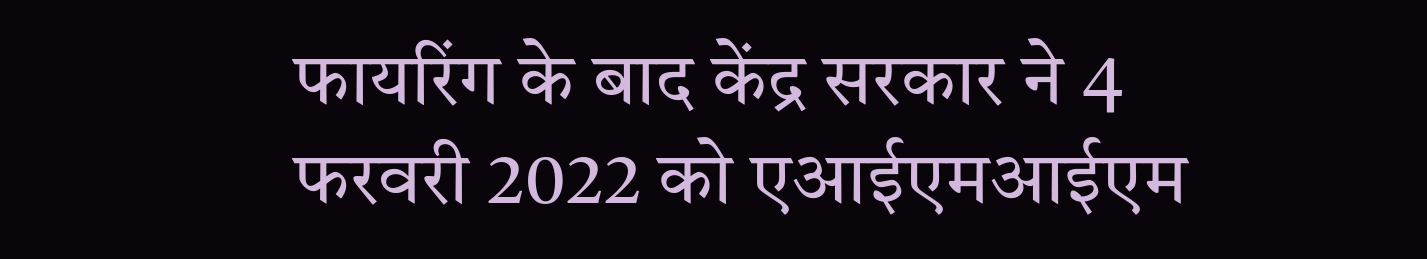फायरिंग के बाद केंद्र सरकार ने 4 फरवरी 2022 को एआईएमआईएम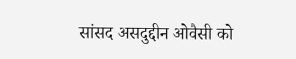सांसद असदुद्दीन ओवैसी को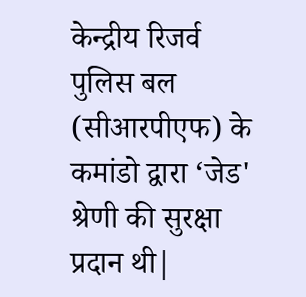केन्द्रीय रिजर्व पुलिस बल (सीआरपीएफ) के कमांडो द्वारा ‘जेड' श्रेणी की सुरक्षा प्रदान थी|